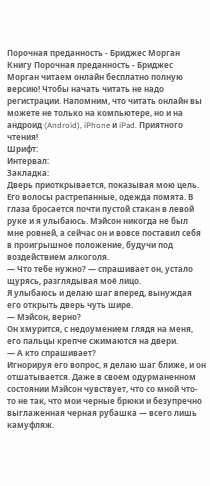Порочная преданность - Бриджес Морган
Книгу Порочная преданность - Бриджес Морган читаем онлайн бесплатно полную версию! Чтобы начать читать не надо регистрации. Напомним, что читать онлайн вы можете не только на компьютере, но и на андроид (Android), iPhone и iPad. Приятного чтения!
Шрифт:
Интервал:
Закладка:
Дверь приоткрывается, показывая мою цель. Его волосы растрепанные, одежда помята. В глаза бросается почти пустой стакан в левой руке и я улыбаюсь. Мэйсон никогда не был мне ровней, а сейчас он и вовсе поставил себя в проигрышное положение, будучи под воздействием алкоголя.
— Что тебе нужно? — спрашивает он, устало щурясь, разглядывая моё лицо.
Я улыбаюсь и делаю шаг вперед, вынуждая его открыть дверь чуть шире.
— Мэйсон, верно?
Он хмурится, с недоумением глядя на меня, его пальцы крепче сжимаются на двери.
— А кто спрашивает?
Игнорируя его вопрос, я делаю шаг ближе, и он отшатывается. Даже в своем одурманенном состоянии Мэйсон чувствует, что со мной что-то не так, что мои черные брюки и безупречно выглаженная черная рубашка — всего лишь камуфляж.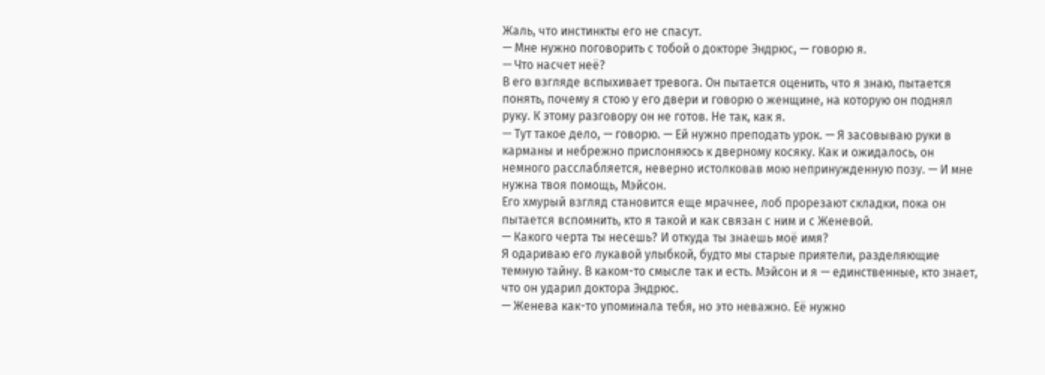Жаль, что инстинкты его не спасут.
— Мне нужно поговорить с тобой о докторе Эндрюс, — говорю я.
— Что насчет неё?
В его взгляде вспыхивает тревога. Он пытается оценить, что я знаю, пытается понять, почему я стою у его двери и говорю о женщине, на которую он поднял руку. К этому разговору он не готов. Не так, как я.
— Тут такое дело, — говорю. — Ей нужно преподать урок. — Я засовываю руки в карманы и небрежно прислоняюсь к дверному косяку. Как и ожидалось, он немного расслабляется, неверно истолковав мою непринужденную позу. — И мне нужна твоя помощь, Мэйсон.
Его хмурый взгляд становится еще мрачнее, лоб прорезают складки, пока он пытается вспомнить, кто я такой и как связан с ним и с Женевой.
— Какого черта ты несешь? И откуда ты знаешь моё имя?
Я одариваю его лукавой улыбкой, будто мы старые приятели, разделяющие темную тайну. В каком-то смысле так и есть. Мэйсон и я — единственные, кто знает, что он ударил доктора Эндрюс.
— Женева как-то упоминала тебя, но это неважно. Её нужно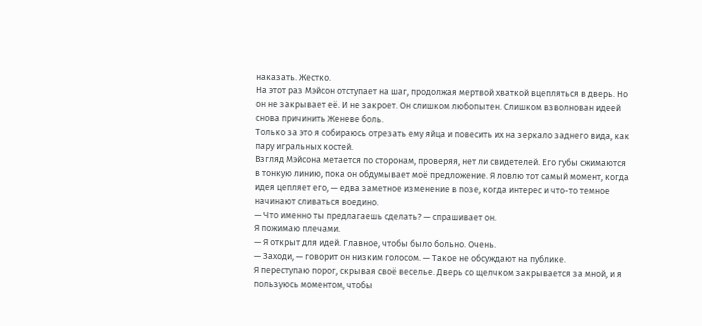наказать. Жестко.
На этот раз Мэйсон отступает на шаг, продолжая мертвой хваткой вцепляться в дверь. Но он не закрывает её. И не закроет. Он слишком любопытен. Слишком взволнован идеей снова причинить Женеве боль.
Только за это я собираюсь отрезать ему яйца и повесить их на зеркало заднего вида, как пару игральных костей.
Взгляд Мэйсона метается по сторонам, проверяя, нет ли свидетелей. Его губы сжимаются в тонкую линию, пока он обдумывает моё предложение. Я ловлю тот самый момент, когда идея цепляет его, — едва заметное изменение в позе, когда интерес и что-то темное начинают сливаться воедино.
— Что именно ты предлагаешь сделать? — спрашивает он.
Я пожимаю плечами.
— Я открыт для идей. Главное, чтобы было больно. Очень.
— Заходи, — говорит он низким голосом. — Такое не обсуждают на публике.
Я переступаю порог, скрывая своё веселье. Дверь со щелчком закрывается за мной, и я пользуюсь моментом, чтобы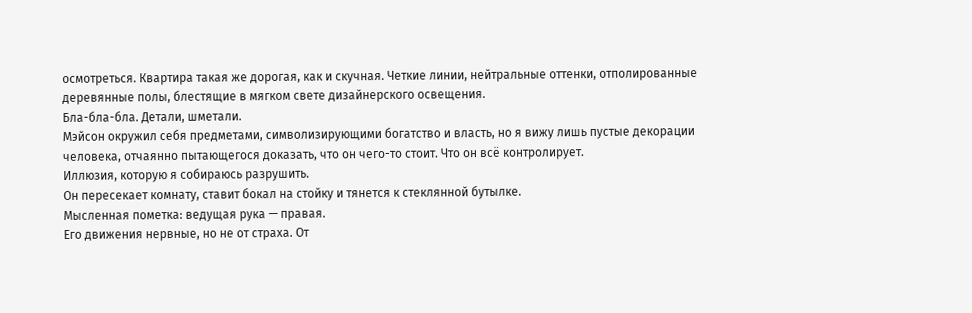осмотреться. Квартира такая же дорогая, как и скучная. Четкие линии, нейтральные оттенки, отполированные деревянные полы, блестящие в мягком свете дизайнерского освещения.
Бла-бла-бла. Детали, шметали.
Мэйсон окружил себя предметами, символизирующими богатство и власть, но я вижу лишь пустые декорации человека, отчаянно пытающегося доказать, что он чего-то стоит. Что он всё контролирует.
Иллюзия, которую я собираюсь разрушить.
Он пересекает комнату, ставит бокал на стойку и тянется к стеклянной бутылке.
Мысленная пометка: ведущая рука — правая.
Его движения нервные, но не от страха. От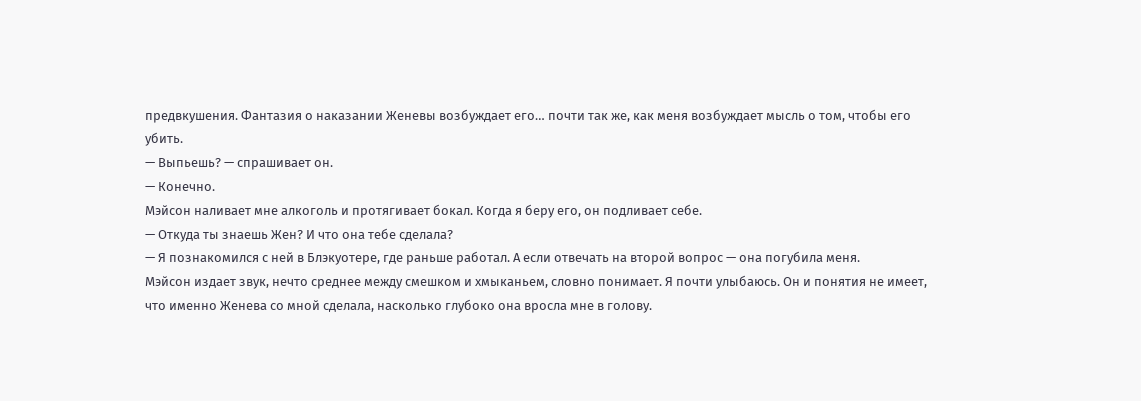предвкушения. Фантазия о наказании Женевы возбуждает его… почти так же, как меня возбуждает мысль о том, чтобы его убить.
— Выпьешь? — спрашивает он.
— Конечно.
Мэйсон наливает мне алкоголь и протягивает бокал. Когда я беру его, он подливает себе.
— Откуда ты знаешь Жен? И что она тебе сделала?
— Я познакомился с ней в Блэкуотере, где раньше работал. А если отвечать на второй вопрос — она погубила меня.
Мэйсон издает звук, нечто среднее между смешком и хмыканьем, словно понимает. Я почти улыбаюсь. Он и понятия не имеет, что именно Женева со мной сделала, насколько глубоко она вросла мне в голову.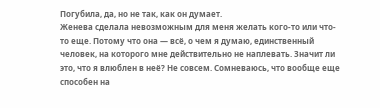Погубила, да, но не так, как он думает.
Женева сделала невозможным для меня желать кого-то или что-то еще. Потому что она — всё, о чем я думаю, единственный человек, на которого мне действительно не наплевать. Значит ли это, что я влюблен в неё? Не совсем. Сомневаюсь, что вообще еще способен на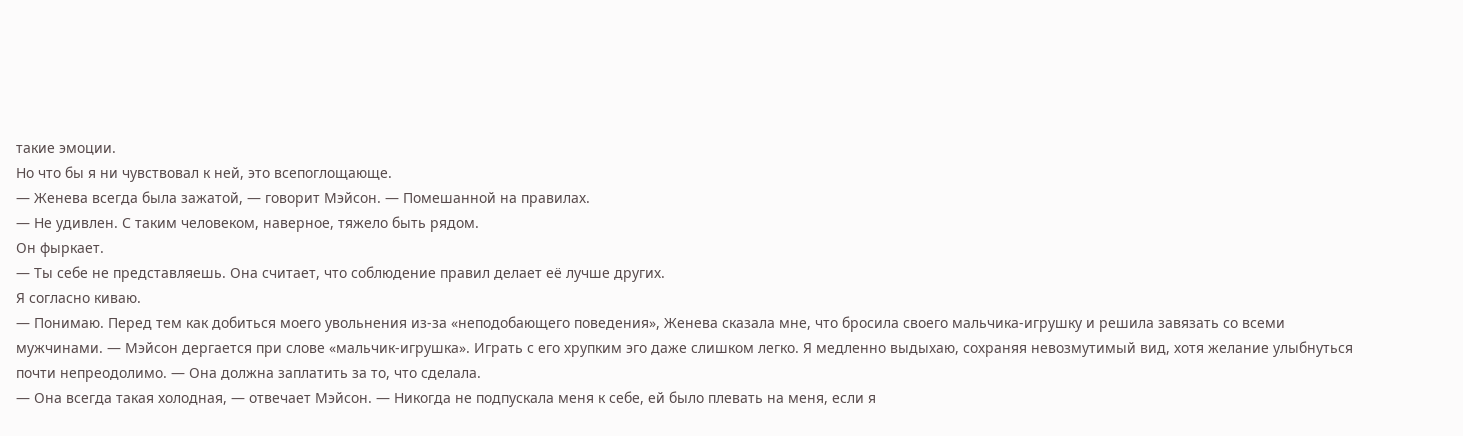такие эмоции.
Но что бы я ни чувствовал к ней, это всепоглощающе.
— Женева всегда была зажатой, — говорит Мэйсон. — Помешанной на правилах.
— Не удивлен. С таким человеком, наверное, тяжело быть рядом.
Он фыркает.
— Ты себе не представляешь. Она считает, что соблюдение правил делает её лучше других.
Я согласно киваю.
— Понимаю. Перед тем как добиться моего увольнения из-за «неподобающего поведения», Женева сказала мне, что бросила своего мальчика-игрушку и решила завязать со всеми мужчинами. — Мэйсон дергается при слове «мальчик-игрушка». Играть с его хрупким эго даже слишком легко. Я медленно выдыхаю, сохраняя невозмутимый вид, хотя желание улыбнуться почти непреодолимо. — Она должна заплатить за то, что сделала.
— Она всегда такая холодная, — отвечает Мэйсон. — Никогда не подпускала меня к себе, ей было плевать на меня, если я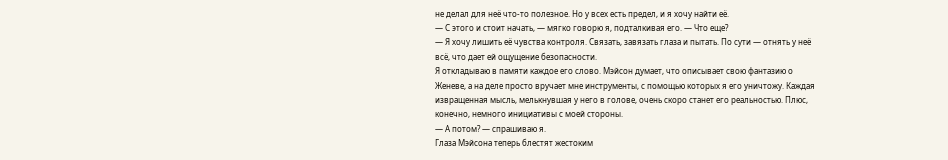не делал для неё что-то полезное. Но у всех есть предел, и я хочу найти её.
— С этого и стоит начать, — мягко говорю я, подталкивая его. — Что еще?
— Я хочу лишить её чувства контроля. Связать, завязать глаза и пытать. По сути — отнять у неё всё, что дает ей ощущение безопасности.
Я откладываю в памяти каждое его слово. Мэйсон думает, что описывает свою фантазию о Женеве, а на деле просто вручает мне инструменты, с помощью которых я его уничтожу. Каждая извращенная мысль, мелькнувшая у него в голове, очень скоро станет его реальностью. Плюс, конечно, немного инициативы с моей стороны.
— А потом? — спрашиваю я.
Глаза Мэйсона теперь блестят жестоким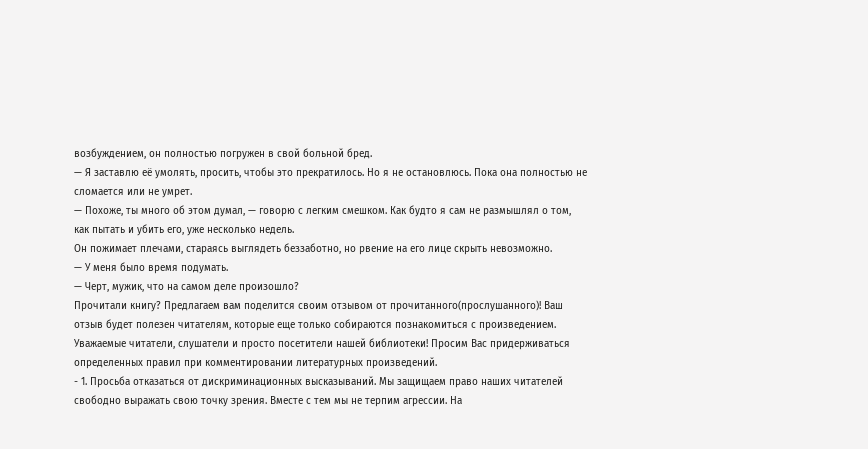возбуждением, он полностью погружен в свой больной бред.
— Я заставлю её умолять, просить, чтобы это прекратилось. Но я не остановлюсь. Пока она полностью не сломается или не умрет.
— Похоже, ты много об этом думал, — говорю с легким смешком. Как будто я сам не размышлял о том, как пытать и убить его, уже несколько недель.
Он пожимает плечами, стараясь выглядеть беззаботно, но рвение на его лице скрыть невозможно.
— У меня было время подумать.
— Черт, мужик, что на самом деле произошло?
Прочитали книгу? Предлагаем вам поделится своим отзывом от прочитанного(прослушанного)! Ваш отзыв будет полезен читателям, которые еще только собираются познакомиться с произведением.
Уважаемые читатели, слушатели и просто посетители нашей библиотеки! Просим Вас придерживаться определенных правил при комментировании литературных произведений.
- 1. Просьба отказаться от дискриминационных высказываний. Мы защищаем право наших читателей свободно выражать свою точку зрения. Вместе с тем мы не терпим агрессии. На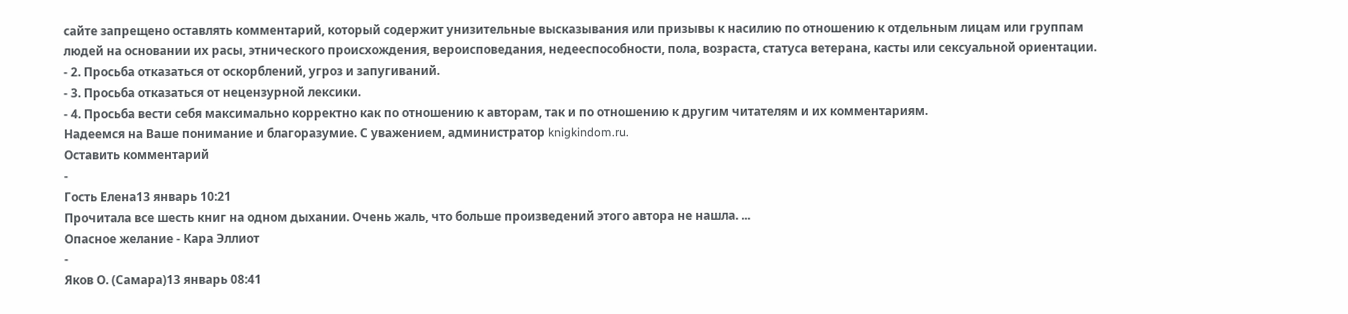сайте запрещено оставлять комментарий, который содержит унизительные высказывания или призывы к насилию по отношению к отдельным лицам или группам людей на основании их расы, этнического происхождения, вероисповедания, недееспособности, пола, возраста, статуса ветерана, касты или сексуальной ориентации.
- 2. Просьба отказаться от оскорблений, угроз и запугиваний.
- 3. Просьба отказаться от нецензурной лексики.
- 4. Просьба вести себя максимально корректно как по отношению к авторам, так и по отношению к другим читателям и их комментариям.
Надеемся на Ваше понимание и благоразумие. С уважением, администратор knigkindom.ru.
Оставить комментарий
-
Гость Елена13 январь 10:21
Прочитала все шесть книг на одном дыхании. Очень жаль, что больше произведений этого автора не нашла. ...
Опасное желание - Кара Эллиот
-
Яков О. (Самара)13 январь 08:41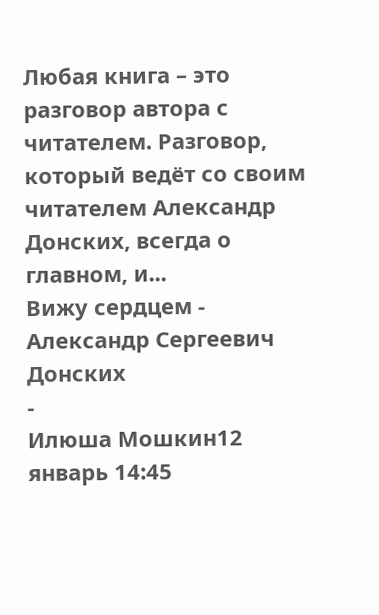Любая книга – это разговор автора с читателем. Разговор, который ведёт со своим читателем Александр Донских, всегда о главном, и...
Вижу сердцем - Александр Сергеевич Донских
-
Илюша Мошкин12 январь 14:45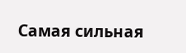Самая сильная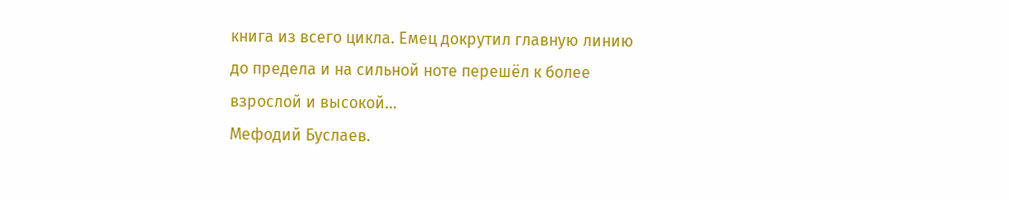книга из всего цикла. Емец докрутил главную линию до предела и на сильной ноте перешёл к более взрослой и высокой...
Мефодий Буслаев.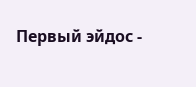Первый эйдос -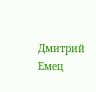Дмитрий Емец